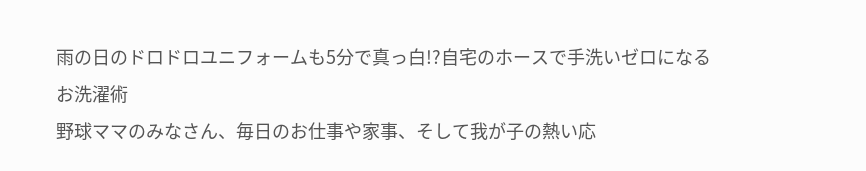雨の日のドロドロユニフォームも5分で真っ白!?自宅のホースで手洗いゼロになるお洗濯術
野球ママのみなさん、毎日のお仕事や家事、そして我が子の熱い応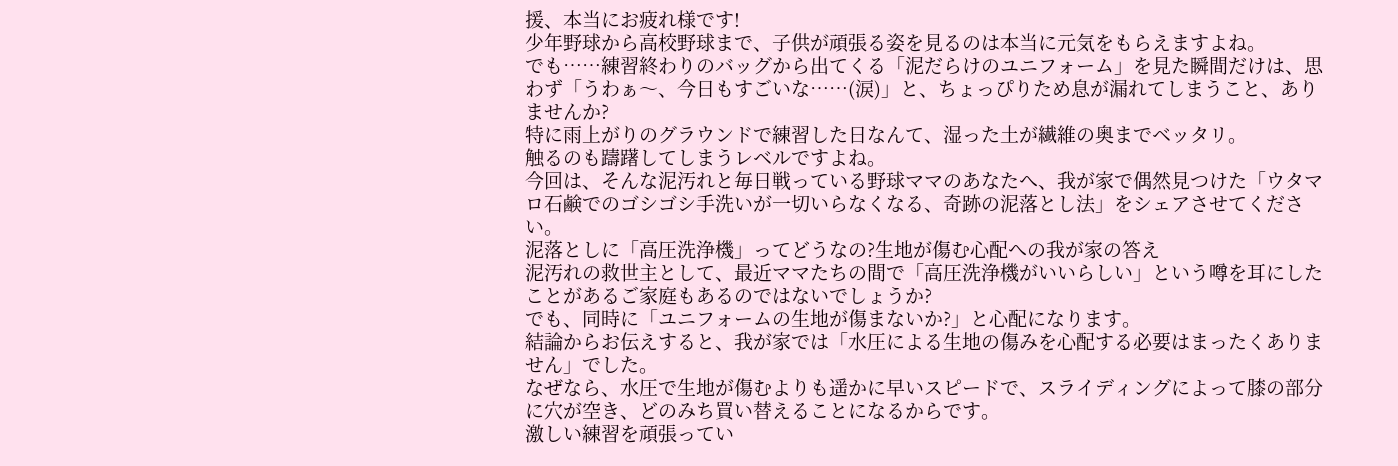援、本当にお疲れ様です!
少年野球から高校野球まで、子供が頑張る姿を見るのは本当に元気をもらえますよね。
でも……練習終わりのバッグから出てくる「泥だらけのユニフォーム」を見た瞬間だけは、思わず「うわぁ〜、今日もすごいな……(涙)」と、ちょっぴりため息が漏れてしまうこと、ありませんか?
特に雨上がりのグラウンドで練習した日なんて、湿った土が繊維の奥までベッタリ。
触るのも躊躇してしまうレベルですよね。
今回は、そんな泥汚れと毎日戦っている野球ママのあなたへ、我が家で偶然見つけた「ウタマロ石鹸でのゴシゴシ手洗いが一切いらなくなる、奇跡の泥落とし法」をシェアさせてください。
泥落としに「高圧洗浄機」ってどうなの?生地が傷む心配への我が家の答え
泥汚れの救世主として、最近ママたちの間で「高圧洗浄機がいいらしい」という噂を耳にしたことがあるご家庭もあるのではないでしょうか?
でも、同時に「ユニフォームの生地が傷まないか?」と心配になります。
結論からお伝えすると、我が家では「水圧による生地の傷みを心配する必要はまったくありません」でした。
なぜなら、水圧で生地が傷むよりも遥かに早いスピードで、スライディングによって膝の部分に穴が空き、どのみち買い替えることになるからです。
激しい練習を頑張ってい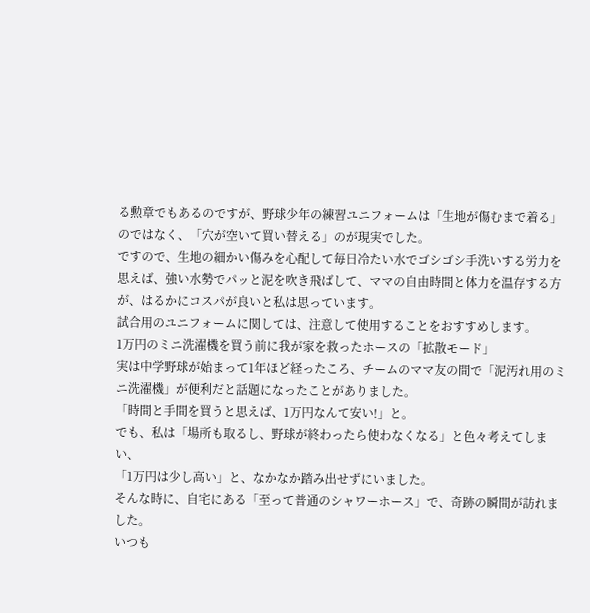る勲章でもあるのですが、野球少年の練習ユニフォームは「生地が傷むまで着る」のではなく、「穴が空いて買い替える」のが現実でした。
ですので、生地の細かい傷みを心配して毎日冷たい水でゴシゴシ手洗いする労力を思えば、強い水勢でパッと泥を吹き飛ばして、ママの自由時間と体力を温存する方が、はるかにコスパが良いと私は思っています。
試合用のユニフォームに関しては、注意して使用することをおすすめします。
1万円のミニ洗濯機を買う前に我が家を救ったホースの「拡散モード」
実は中学野球が始まって1年ほど経ったころ、チームのママ友の間で「泥汚れ用のミニ洗濯機」が便利だと話題になったことがありました。
「時間と手間を買うと思えば、1万円なんて安い!」と。
でも、私は「場所も取るし、野球が終わったら使わなくなる」と色々考えてしまい、
「1万円は少し高い」と、なかなか踏み出せずにいました。
そんな時に、自宅にある「至って普通のシャワーホース」で、奇跡の瞬間が訪れました。
いつも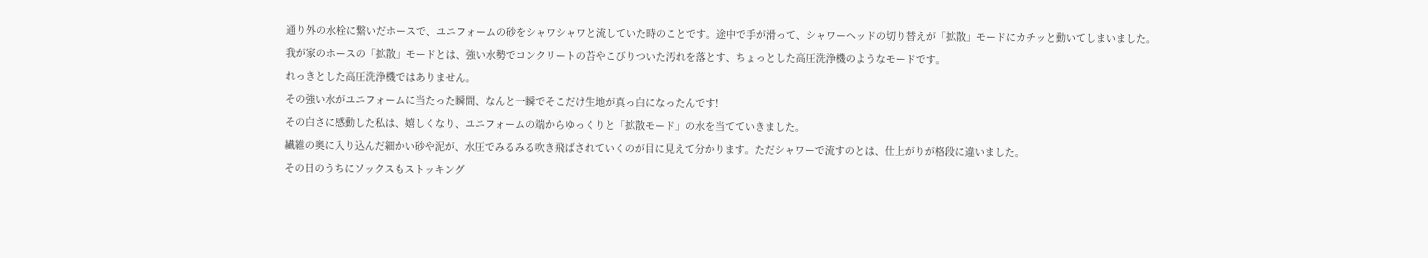通り外の水栓に繋いだホースで、ユニフォームの砂をシャワシャワと流していた時のことです。途中で手が滑って、シャワーヘッドの切り替えが「拡散」モードにカチッと動いてしまいました。
我が家のホースの「拡散」モードとは、強い水勢でコンクリートの苔やこびりついた汚れを落とす、ちょっとした高圧洗浄機のようなモードです。
れっきとした高圧洗浄機ではありません。
その強い水がユニフォームに当たった瞬間、なんと一瞬でそこだけ生地が真っ白になったんです!
その白さに感動した私は、嬉しくなり、ユニフォームの端からゆっくりと「拡散モード」の水を当てていきました。
繊維の奥に入り込んだ細かい砂や泥が、水圧でみるみる吹き飛ばされていくのが目に見えて分かります。ただシャワーで流すのとは、仕上がりが格段に違いました。
その日のうちにソックスもストッキング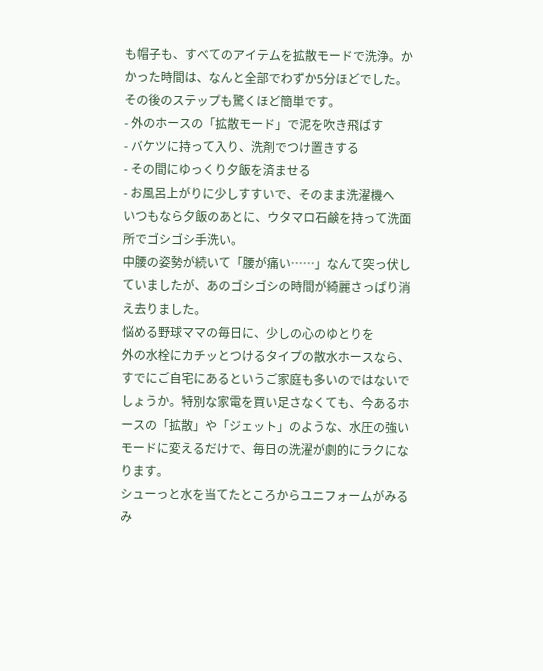も帽子も、すべてのアイテムを拡散モードで洗浄。かかった時間は、なんと全部でわずか5分ほどでした。
その後のステップも驚くほど簡単です。
- 外のホースの「拡散モード」で泥を吹き飛ばす
- バケツに持って入り、洗剤でつけ置きする
- その間にゆっくり夕飯を済ませる
- お風呂上がりに少しすすいで、そのまま洗濯機へ
いつもなら夕飯のあとに、ウタマロ石鹸を持って洗面所でゴシゴシ手洗い。
中腰の姿勢が続いて「腰が痛い……」なんて突っ伏していましたが、あのゴシゴシの時間が綺麗さっぱり消え去りました。
悩める野球ママの毎日に、少しの心のゆとりを
外の水栓にカチッとつけるタイプの散水ホースなら、すでにご自宅にあるというご家庭も多いのではないでしょうか。特別な家電を買い足さなくても、今あるホースの「拡散」や「ジェット」のような、水圧の強いモードに変えるだけで、毎日の洗濯が劇的にラクになります。
シューっと水を当てたところからユニフォームがみるみ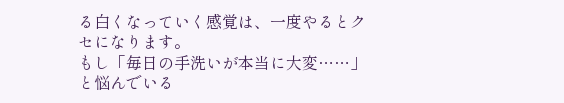る白くなっていく感覚は、一度やるとクセになります。
もし「毎日の手洗いが本当に大変……」と悩んでいる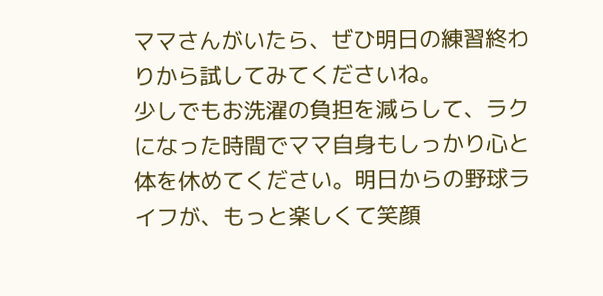ママさんがいたら、ぜひ明日の練習終わりから試してみてくださいね。
少しでもお洗濯の負担を減らして、ラクになった時間でママ自身もしっかり心と体を休めてください。明日からの野球ライフが、もっと楽しくて笑顔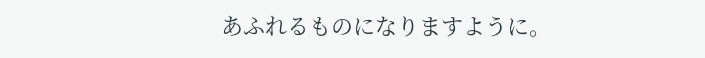あふれるものになりますように。